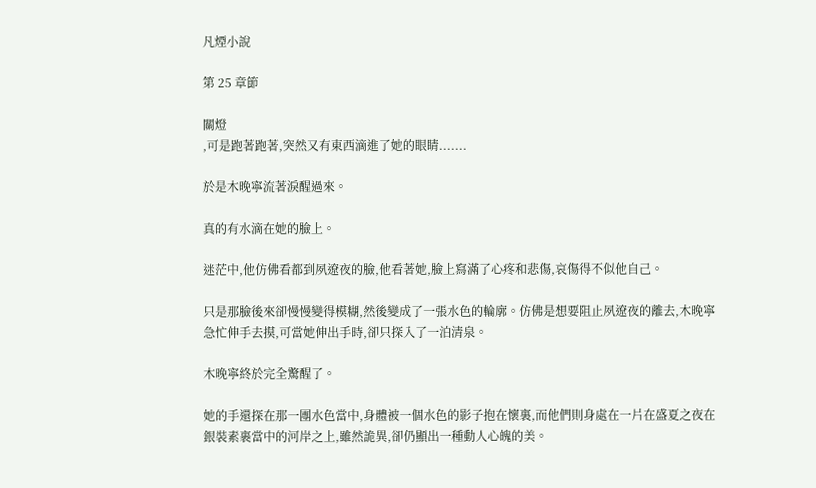凡煙小說

第 25 章節

關燈
,可是跑著跑著,突然又有東西滴進了她的眼睛.......

於是木晚寧流著淚醒過來。

真的有水滴在她的臉上。

迷茫中,他仿佛看都到夙遼夜的臉,他看著她,臉上寫滿了心疼和悲傷,哀傷得不似他自己。

只是那臉後來卻慢慢變得模糊,然後變成了一張水色的輪廓。仿佛是想要阻止夙遼夜的離去,木晚寧急忙伸手去摸,可當她伸出手時,卻只探入了一泊清泉。

木晚寧終於完全驚醒了。

她的手還探在那一團水色當中,身體被一個水色的影子抱在懷裏,而他們則身處在一片在盛夏之夜在銀裝素裹當中的河岸之上,雖然詭異,卻仍顯出一種動人心魄的美。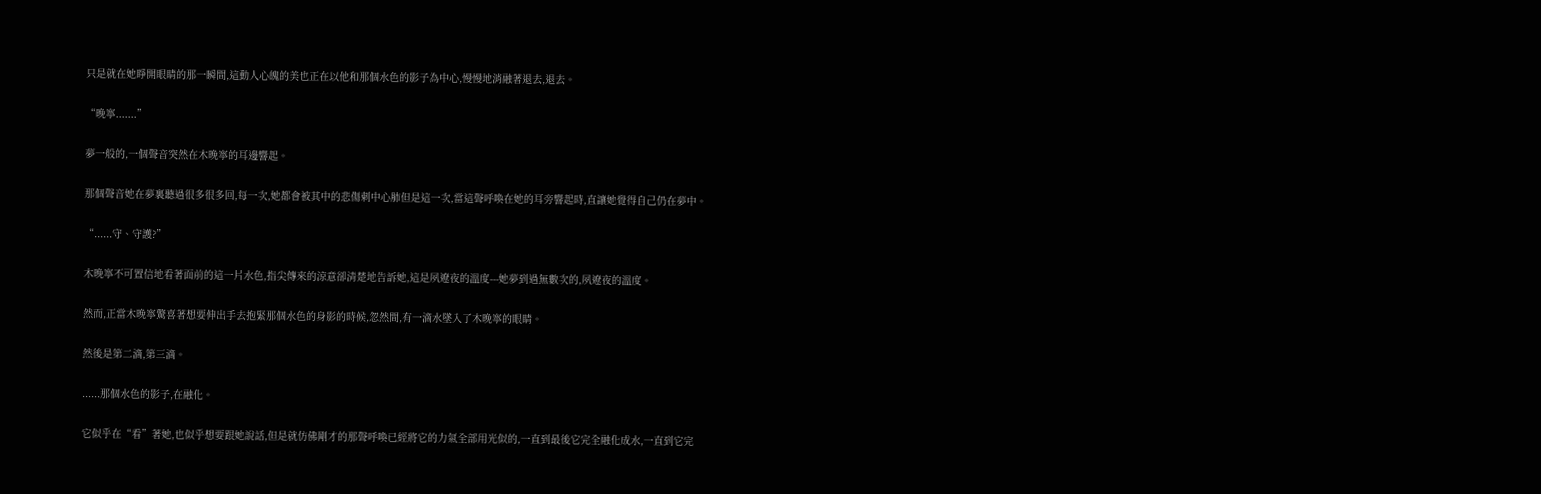只是就在她睜開眼睛的那一瞬間,這動人心魄的美也正在以他和那個水色的影子為中心,慢慢地消融著退去,退去。

“晚寧.......”

夢一般的,一個聲音突然在木晚寧的耳邊響起。

那個聲音她在夢裏聽過很多很多回,每一次,她都會被其中的悲傷刺中心肺但是這一次,當這聲呼喚在她的耳旁響起時,直讓她覺得自己仍在夢中。

“......守、守護?”

木晚寧不可置信地看著面前的這一片水色,指尖傳來的涼意卻清楚地告訴她,這是夙遼夜的溫度---她夢到過無數次的,夙遼夜的溫度。

然而,正當木晚寧驚喜著想要伸出手去抱緊那個水色的身影的時候,忽然間,有一滴水墜入了木晚寧的眼睛。

然後是第二滴,第三滴。

......那個水色的影子,在融化。

它似乎在“看”著她,也似乎想要跟她說話,但是就仿佛剛才的那聲呼喚已經將它的力氣全部用光似的,一直到最後它完全融化成水,一直到它完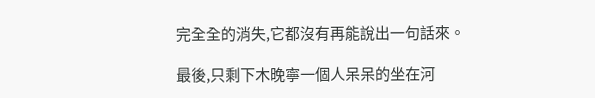完全全的消失,它都沒有再能說出一句話來。

最後,只剩下木晚寧一個人呆呆的坐在河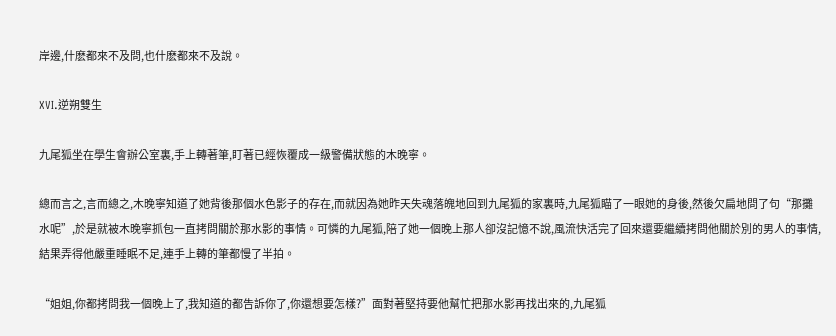岸邊,什麽都來不及問,也什麽都來不及說。

XVI.逆朔雙生

九尾狐坐在學生會辦公室裏,手上轉著筆,盯著已經恢覆成一級警備狀態的木晚寧。

總而言之,言而總之,木晚寧知道了她背後那個水色影子的存在,而就因為她昨天失魂落魄地回到九尾狐的家裏時,九尾狐瞄了一眼她的身後,然後欠扁地問了句“那攤水呢”,於是就被木晚寧抓包一直拷問關於那水影的事情。可憐的九尾狐,陪了她一個晚上那人卻沒記憶不說,風流快活完了回來還要繼續拷問他關於別的男人的事情,結果弄得他嚴重睡眠不足,連手上轉的筆都慢了半拍。

“姐姐,你都拷問我一個晚上了,我知道的都告訴你了,你還想要怎樣?”面對著堅持要他幫忙把那水影再找出來的,九尾狐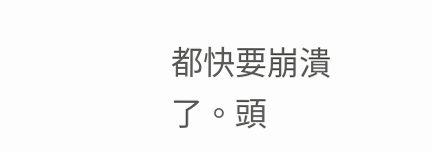都快要崩潰了。頭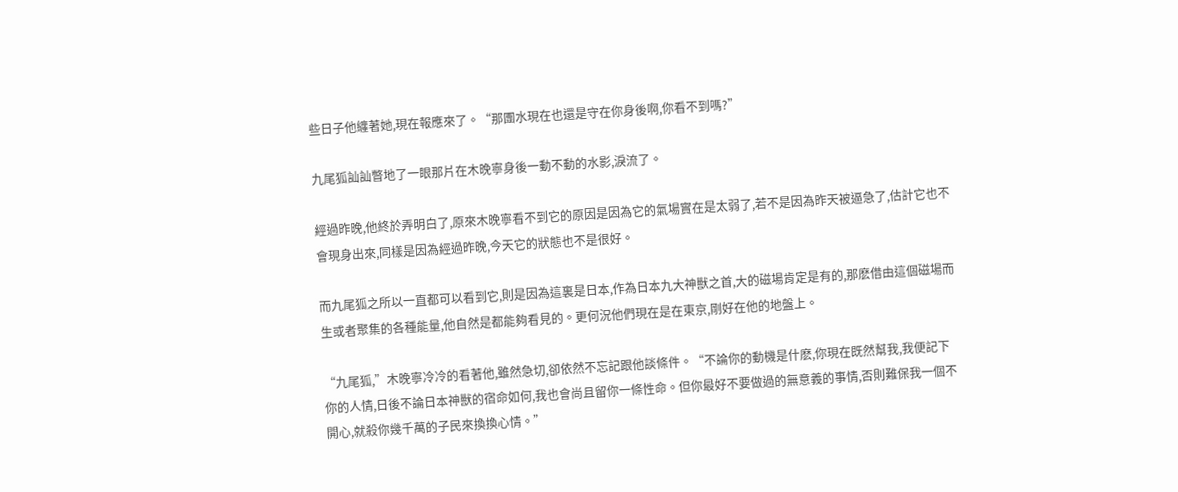些日子他纏著她,現在報應來了。“那團水現在也還是守在你身後啊,你看不到嗎?”

九尾狐訕訕瞥地了一眼那片在木晚寧身後一動不動的水影,淚流了。

經過昨晚,他終於弄明白了,原來木晚寧看不到它的原因是因為它的氣場實在是太弱了,若不是因為昨天被逼急了,估計它也不會現身出來,同樣是因為經過昨晚,今天它的狀態也不是很好。

而九尾狐之所以一直都可以看到它,則是因為這裏是日本,作為日本九大神獸之首,大的磁場肯定是有的,那麽借由這個磁場而生或者聚集的各種能量,他自然是都能夠看見的。更何況他們現在是在東京,剛好在他的地盤上。

“九尾狐,”木晚寧冷冷的看著他,雖然急切,卻依然不忘記跟他談條件。“不論你的動機是什麽,你現在既然幫我,我便記下你的人情,日後不論日本神獸的宿命如何,我也會尚且留你一條性命。但你最好不要做過的無意義的事情,否則難保我一個不開心,就殺你幾千萬的子民來換換心情。”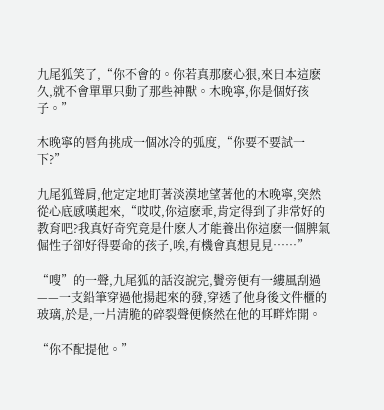九尾狐笑了,“你不會的。你若真那麽心狠,來日本這麽久,就不會單單只動了那些神獸。木晚寧,你是個好孩子。”

木晚寧的唇角挑成一個冰冷的弧度,“你要不要試一下?”

九尾狐聳肩,他定定地盯著淡漠地望著他的木晚寧,突然從心底感嘆起來,“哎哎,你這麽乖,肯定得到了非常好的教育吧?我真好奇究竟是什麽人才能養出你這麽一個脾氣倔性子卻好得要命的孩子,唉,有機會真想見見……”

“嗖”的一聲,九尾狐的話沒說完,鬢旁便有一縷風刮過——一支鉛筆穿過他揚起來的發,穿透了他身後文件櫃的玻璃,於是,一片清脆的碎裂聲便倏然在他的耳畔炸開。

“你不配提他。”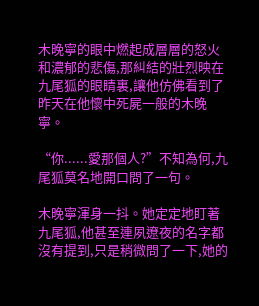木晚寧的眼中燃起成層層的怒火和濃郁的悲傷,那糾結的壯烈映在九尾狐的眼睛裏,讓他仿佛看到了昨天在他懷中死屍一般的木晚寧。

“你......愛那個人?”不知為何,九尾狐莫名地開口問了一句。

木晚寧渾身一抖。她定定地盯著九尾狐,他甚至連夙遼夜的名字都沒有提到,只是稍微問了一下,她的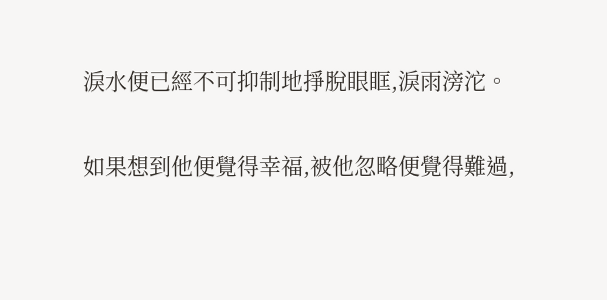淚水便已經不可抑制地掙脫眼眶,淚雨滂沱。

如果想到他便覺得幸福,被他忽略便覺得難過,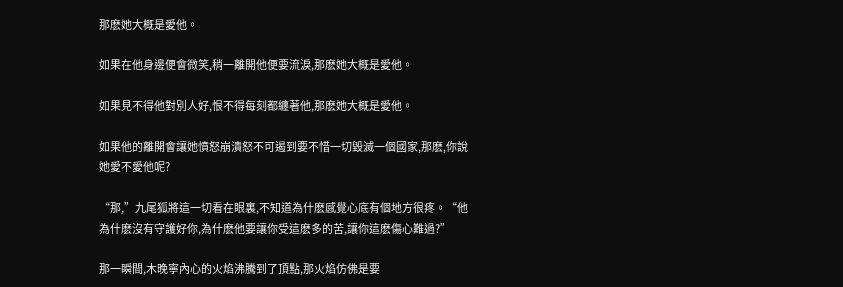那麽她大概是愛他。

如果在他身邊便會微笑,稍一離開他便要流淚,那麽她大概是愛他。

如果見不得他對別人好,恨不得每刻都纏著他,那麽她大概是愛他。

如果他的離開會讓她憤怒崩潰怒不可遏到要不惜一切毀滅一個國家,那麽,你說她愛不愛他呢?

“那,”九尾狐將這一切看在眼裏,不知道為什麽感覺心底有個地方很疼。“他為什麽沒有守護好你,為什麽他要讓你受這麽多的苦,讓你這麽傷心難過?”

那一瞬間,木晚寧內心的火焰沸騰到了頂點,那火焰仿佛是要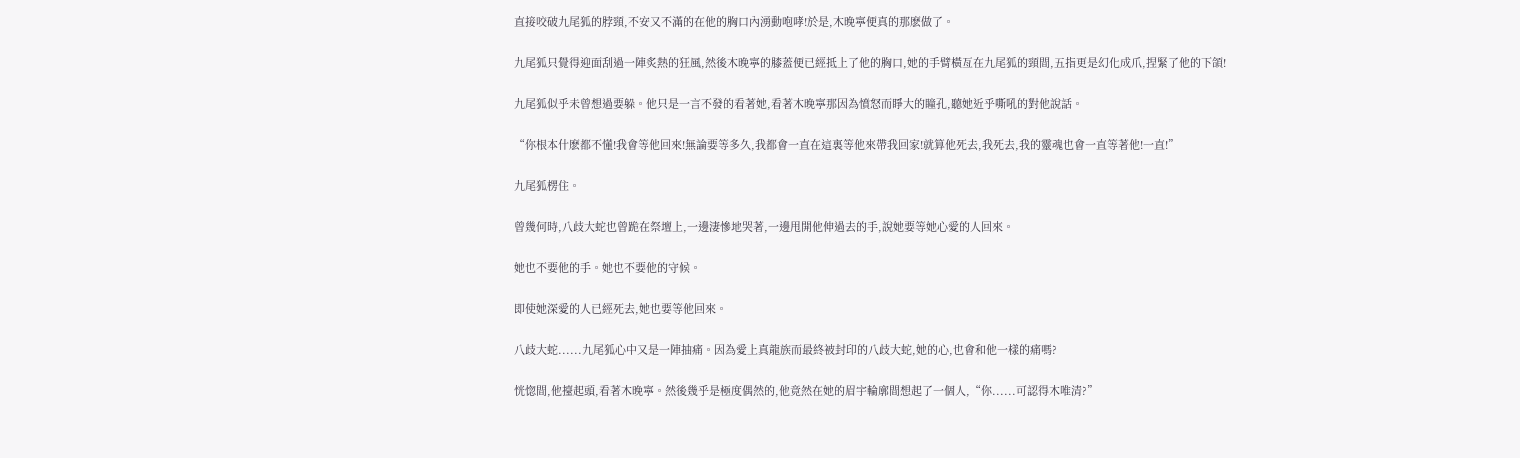直接咬破九尾狐的脖頸,不安又不滿的在他的胸口內湧動咆哮!於是,木晚寧便真的那麽做了。

九尾狐只覺得迎面刮過一陣炙熱的狂風,然後木晚寧的膝蓋便已經抵上了他的胸口,她的手臂橫亙在九尾狐的頸間,五指更是幻化成爪,捏緊了他的下頜!

九尾狐似乎未曾想過要躲。他只是一言不發的看著她,看著木晚寧那因為憤怒而睜大的瞳孔,聽她近乎嘶吼的對他說話。

“你根本什麽都不懂!我會等他回來!無論要等多久,我都會一直在這裏等他來帶我回家!就算他死去,我死去,我的靈魂也會一直等著他!一直!”

九尾狐楞住。

曾幾何時,八歧大蛇也曾跪在祭壇上,一邊淒慘地哭著,一邊甩開他伸過去的手,說她要等她心愛的人回來。

她也不要他的手。她也不要他的守候。

即使她深愛的人已經死去,她也要等他回來。

八歧大蛇......九尾狐心中又是一陣抽痛。因為愛上真龍族而最終被封印的八歧大蛇,她的心,也會和他一樣的痛嗎?

恍惚間,他擡起頭,看著木晚寧。然後幾乎是極度偶然的,他竟然在她的眉宇輪廓間想起了一個人,“你......可認得木唯清?”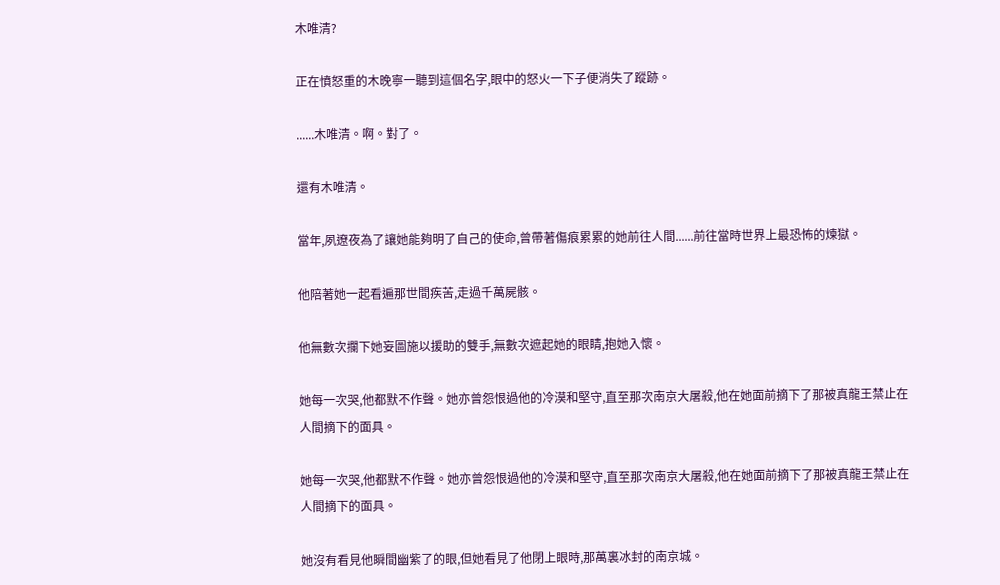木唯清?

正在憤怒重的木晚寧一聽到這個名字,眼中的怒火一下子便消失了蹤跡。

......木唯清。啊。對了。

還有木唯清。

當年,夙遼夜為了讓她能夠明了自己的使命,曾帶著傷痕累累的她前往人間......前往當時世界上最恐怖的煉獄。

他陪著她一起看遍那世間疾苦,走過千萬屍骸。

他無數次攔下她妄圖施以援助的雙手,無數次遮起她的眼睛,抱她入懷。

她每一次哭,他都默不作聲。她亦曾怨恨過他的冷漠和堅守,直至那次南京大屠殺,他在她面前摘下了那被真龍王禁止在人間摘下的面具。

她每一次哭,他都默不作聲。她亦曾怨恨過他的冷漠和堅守,直至那次南京大屠殺,他在她面前摘下了那被真龍王禁止在人間摘下的面具。

她沒有看見他瞬間幽紫了的眼,但她看見了他閉上眼時,那萬裏冰封的南京城。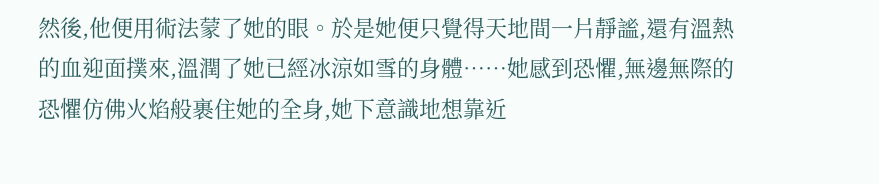然後,他便用術法蒙了她的眼。於是她便只覺得天地間一片靜謐,還有溫熱的血迎面撲來,溫潤了她已經冰涼如雪的身體……她感到恐懼,無邊無際的恐懼仿佛火焰般裹住她的全身,她下意識地想靠近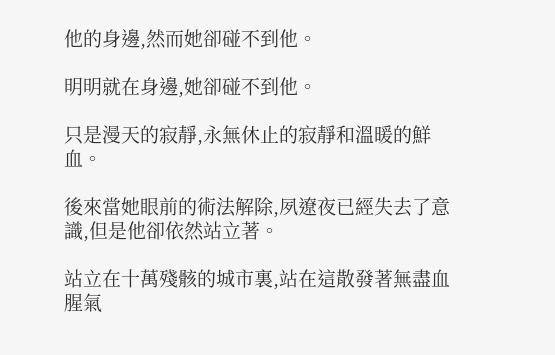他的身邊,然而她卻碰不到他。

明明就在身邊,她卻碰不到他。

只是漫天的寂靜,永無休止的寂靜和溫暖的鮮血。

後來當她眼前的術法解除,夙遼夜已經失去了意識,但是他卻依然站立著。

站立在十萬殘骸的城市裏,站在這散發著無盡血腥氣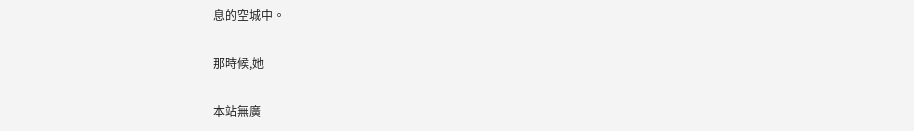息的空城中。

那時候,她

本站無廣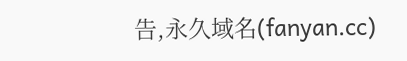告,永久域名(fanyan.cc)